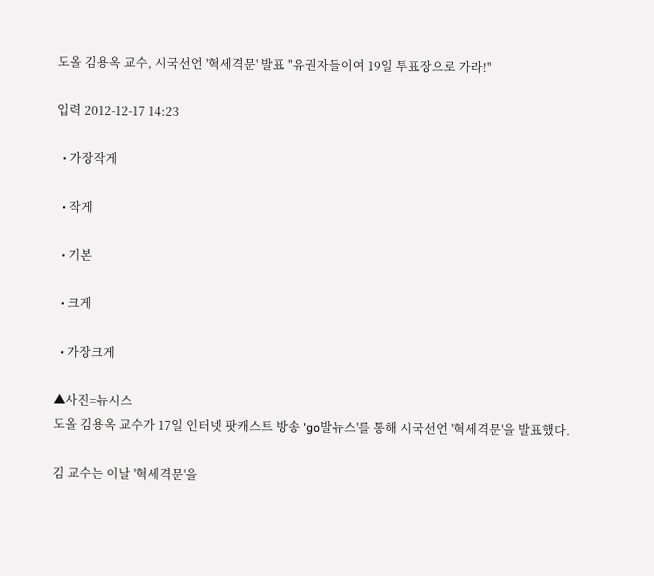도올 김용옥 교수, 시국선언 '혁세격문' 발표 "유권자들이여 19일 투표장으로 가라!"

입력 2012-12-17 14:23

  • 가장작게

  • 작게

  • 기본

  • 크게

  • 가장크게

▲사진=뉴시스
도올 김용옥 교수가 17일 인터넷 팟캐스트 방송 'go발뉴스'를 통해 시국선언 '혁세격문'을 발표했다.

김 교수는 이날 '혁세격문'을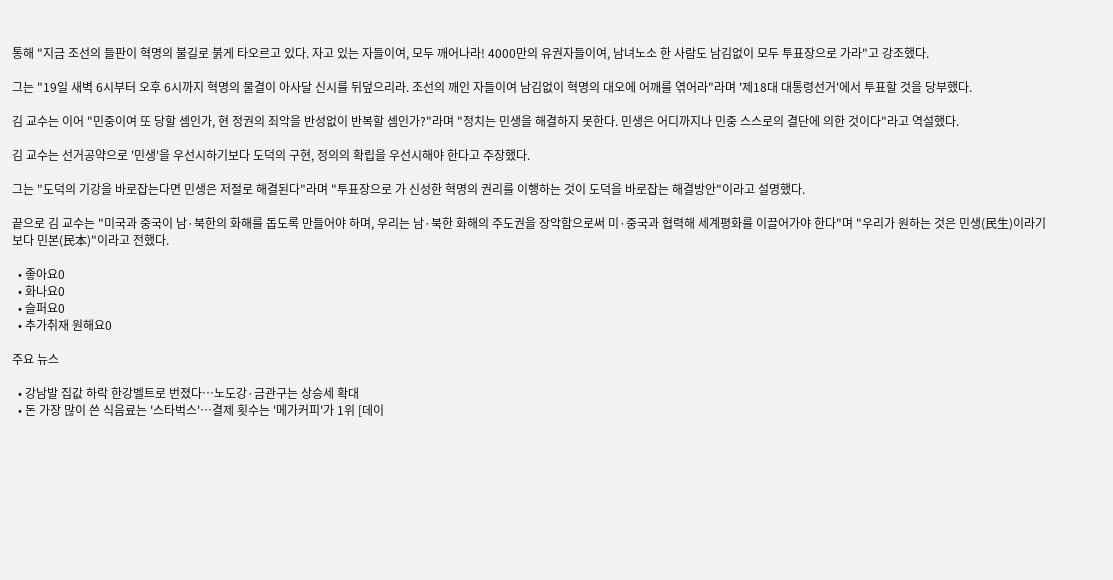통해 "지금 조선의 들판이 혁명의 불길로 붉게 타오르고 있다. 자고 있는 자들이여, 모두 깨어나라! 4000만의 유권자들이여, 남녀노소 한 사람도 남김없이 모두 투표장으로 가라"고 강조했다.

그는 "19일 새벽 6시부터 오후 6시까지 혁명의 물결이 아사달 신시를 뒤덮으리라. 조선의 깨인 자들이여 남김없이 혁명의 대오에 어깨를 엮어라"라며 '제18대 대통령선거'에서 투표할 것을 당부했다.

김 교수는 이어 "민중이여 또 당할 셈인가, 현 정권의 죄악을 반성없이 반복할 셈인가?"라며 "정치는 민생을 해결하지 못한다. 민생은 어디까지나 민중 스스로의 결단에 의한 것이다"라고 역설했다.

김 교수는 선거공약으로 '민생'을 우선시하기보다 도덕의 구현, 정의의 확립을 우선시해야 한다고 주장했다.

그는 "도덕의 기강을 바로잡는다면 민생은 저절로 해결된다"라며 "투표장으로 가 신성한 혁명의 권리를 이행하는 것이 도덕을 바로잡는 해결방안"이라고 설명했다.

끝으로 김 교수는 "미국과 중국이 남·북한의 화해를 돕도록 만들어야 하며, 우리는 남·북한 화해의 주도권을 장악함으로써 미·중국과 협력해 세계평화를 이끌어가야 한다"며 "우리가 원하는 것은 민생(民生)이라기보다 민본(民本)"이라고 전했다.

  • 좋아요0
  • 화나요0
  • 슬퍼요0
  • 추가취재 원해요0

주요 뉴스

  • 강남발 집값 하락 한강벨트로 번졌다⋯노도강·금관구는 상승세 확대
  • 돈 가장 많이 쓴 식음료는 '스타벅스'…결제 횟수는 '메가커피'가 1위 [데이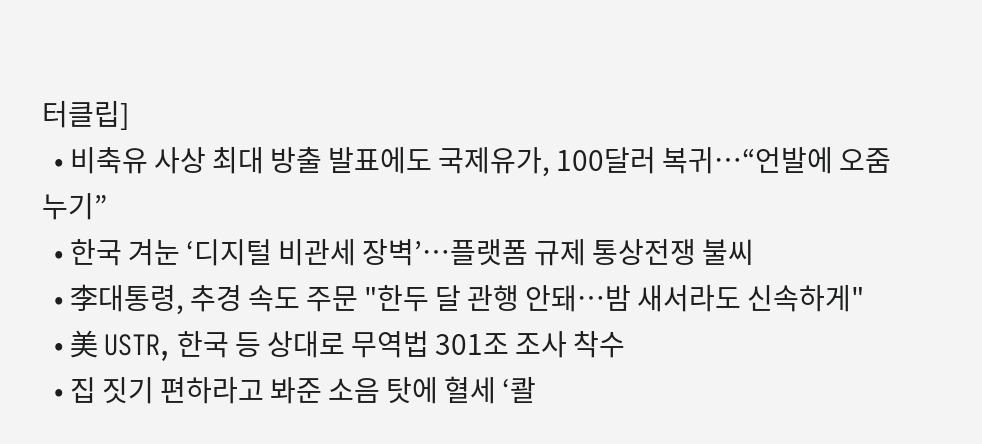터클립]
  • 비축유 사상 최대 방출 발표에도 국제유가, 100달러 복귀⋯“언발에 오줌 누기”
  • 한국 겨눈 ‘디지털 비관세 장벽’…플랫폼 규제 통상전쟁 불씨
  • 李대통령, 추경 속도 주문 "한두 달 관행 안돼…밤 새서라도 신속하게"
  • 美 USTR, 한국 등 상대로 무역법 301조 조사 착수
  • 집 짓기 편하라고 봐준 소음 탓에 혈세 ‘콸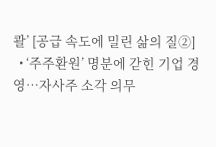콸’ [공급 속도에 밀린 삶의 질②]
  • ‘주주환원’ 명분에 갇힌 기업 경영…자사주 소각 의무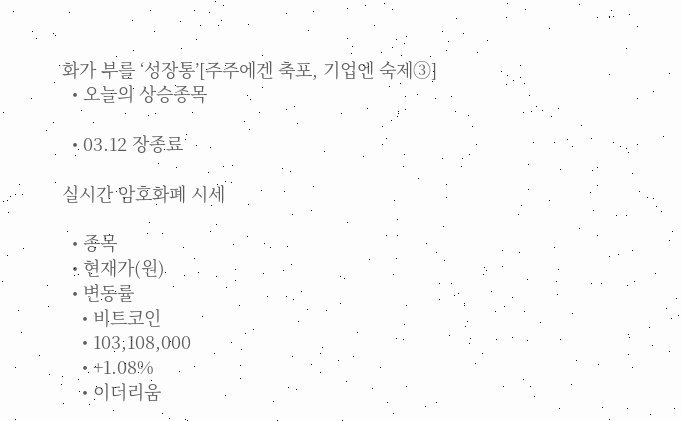화가 부를 ‘성장통’[주주에겐 축포, 기업엔 숙제③]
  • 오늘의 상승종목

  • 03.12 장종료

실시간 암호화폐 시세

  • 종목
  • 현재가(원)
  • 변동률
    • 비트코인
    • 103,108,000
    • +1.08%
    • 이더리움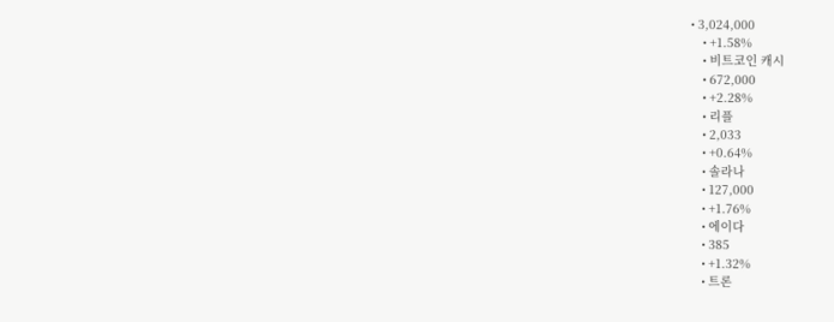• 3,024,000
    • +1.58%
    • 비트코인 캐시
    • 672,000
    • +2.28%
    • 리플
    • 2,033
    • +0.64%
    • 솔라나
    • 127,000
    • +1.76%
    • 에이다
    • 385
    • +1.32%
    • 트론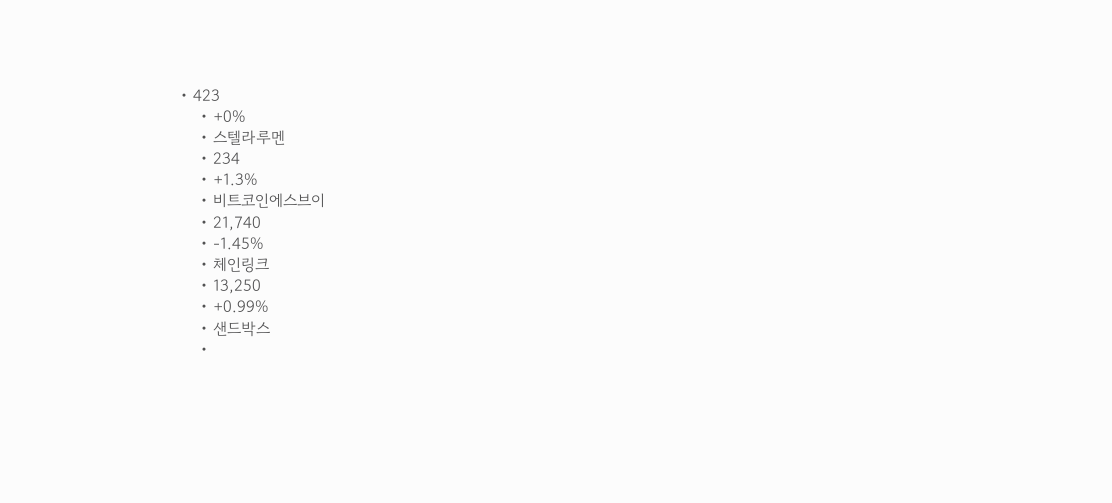• 423
    • +0%
    • 스텔라루멘
    • 234
    • +1.3%
    • 비트코인에스브이
    • 21,740
    • -1.45%
    • 체인링크
    • 13,250
    • +0.99%
    • 샌드박스
    •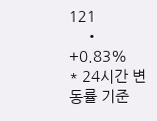121
    • +0.83%
* 24시간 변동률 기준